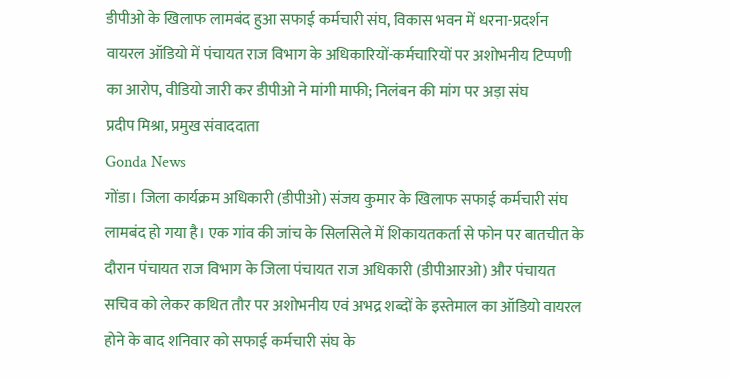डीपीओ के खिलाफ लामबंद हुआ सफाई कर्मचारी संघ, विकास भवन में धरना-प्रदर्शन
वायरल ऑडियो में पंचायत राज विभाग के अधिकारियों-कर्मचारियों पर अशोभनीय टिप्पणी का आरोप, वीडियो जारी कर डीपीओ ने मांगी माफी; निलंबन की मांग पर अड़ा संघ
प्रदीप मिश्रा, प्रमुख संवाददाता
Gonda News
गोंडा। जिला कार्यक्रम अधिकारी (डीपीओ) संजय कुमार के खिलाफ सफाई कर्मचारी संघ लामबंद हो गया है। एक गांव की जांच के सिलसिले में शिकायतकर्ता से फोन पर बातचीत के दौरान पंचायत राज विभाग के जिला पंचायत राज अधिकारी (डीपीआरओ) और पंचायत सचिव को लेकर कथित तौर पर अशोभनीय एवं अभद्र शब्दों के इस्तेमाल का ऑडियो वायरल होने के बाद शनिवार को सफाई कर्मचारी संघ के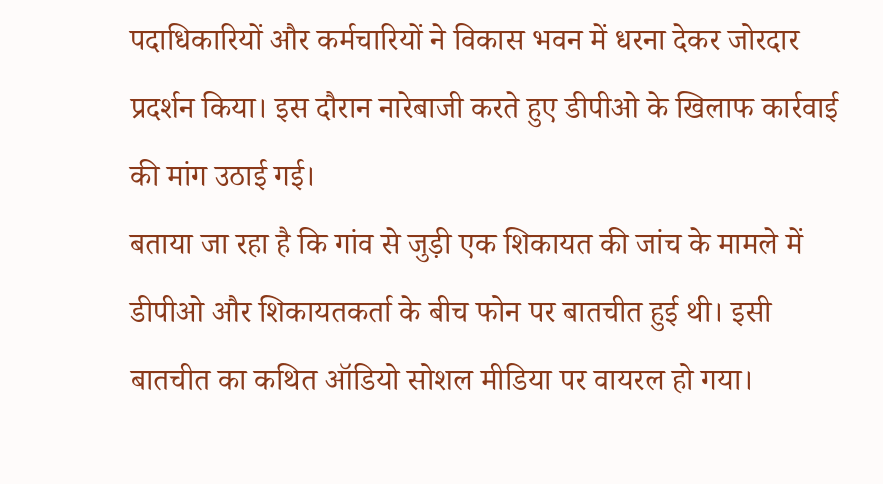पदाधिकारियों और कर्मचारियों ने विकास भवन में धरना देकर जोरदार प्रदर्शन किया। इस दौरान नारेबाजी करते हुए डीपीओ के खिलाफ कार्रवाई की मांग उठाई गई।
बताया जा रहा है कि गांव से जुड़ी एक शिकायत की जांच के मामले में डीपीओ और शिकायतकर्ता के बीच फोन पर बातचीत हुई थी। इसी बातचीत का कथित ऑडियो सोशल मीडिया पर वायरल हो गया।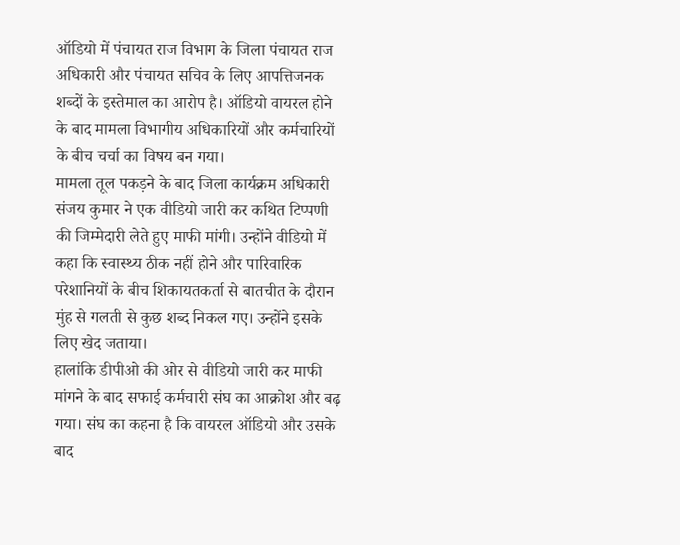ऑडियो में पंचायत राज विभाग के जिला पंचायत राज अधिकारी और पंचायत सचिव के लिए आपत्तिजनक शब्दों के इस्तेमाल का आरोप है। ऑडियो वायरल होने के बाद मामला विभागीय अधिकारियों और कर्मचारियों के बीच चर्चा का विषय बन गया।
मामला तूल पकड़ने के बाद जिला कार्यक्रम अधिकारी संजय कुमार ने एक वीडियो जारी कर कथित टिप्पणी की जिम्मेदारी लेते हुए माफी मांगी। उन्होंने वीडियो में कहा कि स्वास्थ्य ठीक नहीं होने और पारिवारिक परेशानियों के बीच शिकायतकर्ता से बातचीत के दौरान मुंह से गलती से कुछ शब्द निकल गए। उन्होंने इसके लिए खेद जताया।
हालांकि डीपीओ की ओर से वीडियो जारी कर माफी मांगने के बाद सफाई कर्मचारी संघ का आक्रोश और बढ़ गया। संघ का कहना है कि वायरल ऑडियो और उसके बाद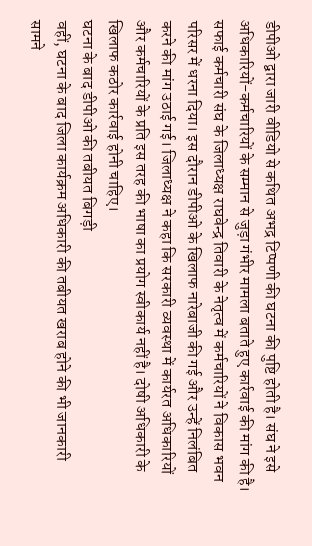डीपीओ द्वारा जारी वीडियो से कथित अभद्र टिप्पणी की घटना की पुष्टि होती है। संघ ने इसे अधिकारियों-कर्मचारियों के सम्मान से जुड़ा गंभीर मामला बताते हुए कार्रवाई की मांग की है।
सफाई कर्मचारी संघ के जिलाध्यक्ष राघवेन्द्र तिवारी के नेतृत्व में कर्मचारियों ने विकास भवन परिसर में धरना दिया। इस दौरान डीपीओ के खिलाफ नारेबाजी की गई और उन्हें निलंबित करने की मांग उठाई गई। जिलाध्यक्ष ने कहा कि सरकारी व्यवस्था में कार्यरत अधिकारियों और कर्मचारियों के प्रति इस तरह की भाषा का प्रयोग स्वीकार्य नहीं है। दोषी अधिकारी के खिलाफ कठोर कार्रवाई होनी चाहिए।
घटना के बाद डीपीओ की तबीयत बिगड़ी
वहीं, घटना के बाद जिला कार्यक्रम अधिकारी की तबीयत खराब होने की भी जानकारी सामने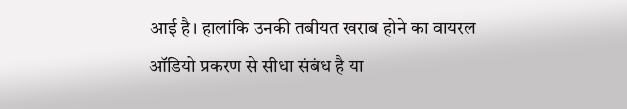आई है। हालांकि उनकी तबीयत खराब होने का वायरल ऑडियो प्रकरण से सीधा संबंध है या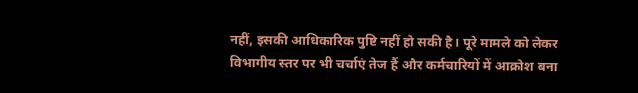नहीं, इसकी आधिकारिक पुष्टि नहीं हो सकी है। पूरे मामले को लेकर विभागीय स्तर पर भी चर्चाएं तेज हैं और कर्मचारियों में आक्रोश बना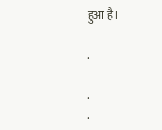हुआ है।

.

.
.